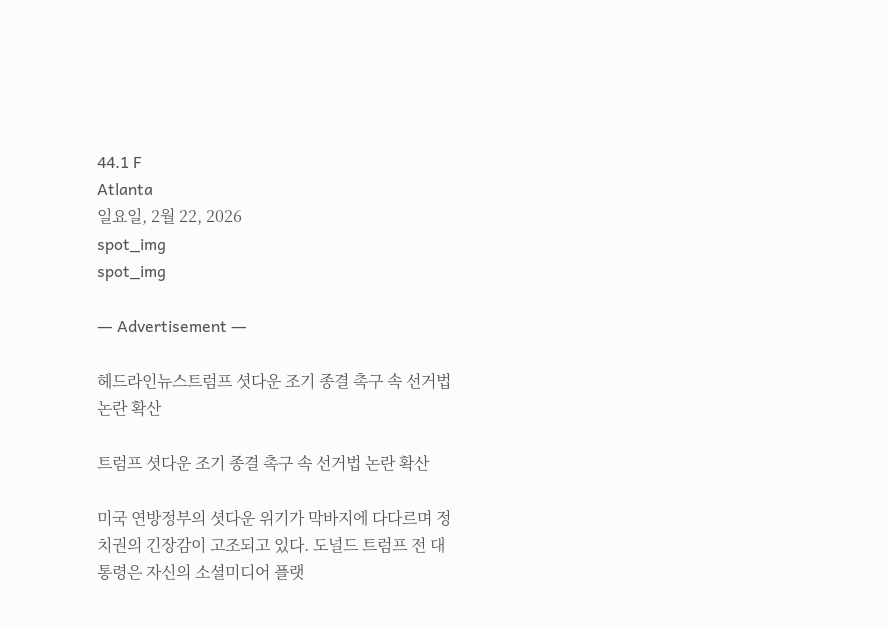44.1 F
Atlanta
일요일, 2월 22, 2026
spot_img
spot_img

― Advertisement ―

헤드라인뉴스트럼프 셧다운 조기 종결 촉구 속 선거법 논란 확산

트럼프 셧다운 조기 종결 촉구 속 선거법 논란 확산

미국 연방정부의 셧다운 위기가 막바지에 다다르며 정치권의 긴장감이 고조되고 있다. 도널드 트럼프 전 대통령은 자신의 소셜미디어 플랫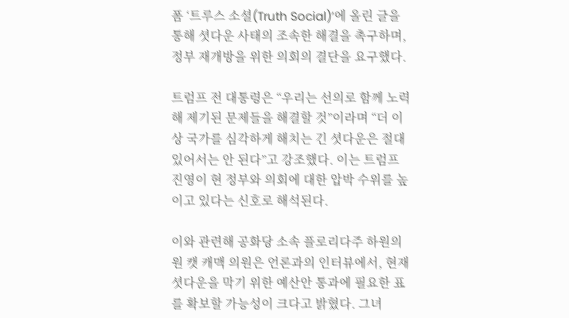폼 ‘트루스 소셜(Truth Social)’에 올린 글을 통해 셧다운 사태의 조속한 해결을 촉구하며, 정부 재개방을 위한 의회의 결단을 요구했다.

트럼프 전 대통령은 “우리는 선의로 함께 노력해 제기된 문제들을 해결할 것”이라며 “더 이상 국가를 심각하게 해치는 긴 셧다운은 절대 있어서는 안 된다”고 강조했다. 이는 트럼프 진영이 현 정부와 의회에 대한 압박 수위를 높이고 있다는 신호로 해석된다.

이와 관련해 공화당 소속 플로리다주 하원의원 캣 캐맥 의원은 언론과의 인터뷰에서, 현재 셧다운을 막기 위한 예산안 통과에 필요한 표를 확보할 가능성이 크다고 밝혔다. 그녀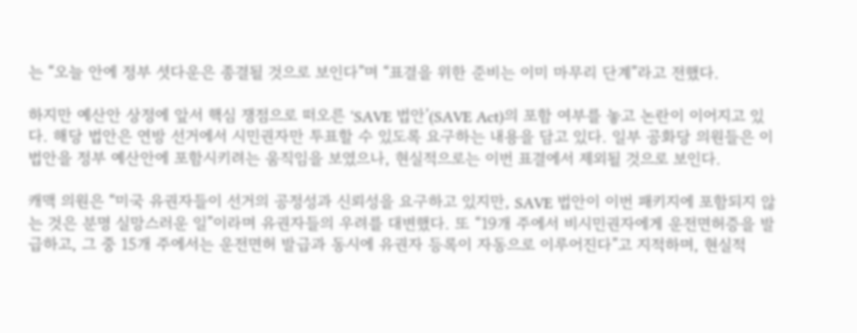는 “오늘 안에 정부 셧다운은 종결될 것으로 보인다”며 “표결을 위한 준비는 이미 마무리 단계”라고 전했다.

하지만 예산안 상정에 앞서 핵심 쟁점으로 떠오른 ‘SAVE 법안’(SAVE Act)의 포함 여부를 놓고 논란이 이어지고 있다. 해당 법안은 연방 선거에서 시민권자만 투표할 수 있도록 요구하는 내용을 담고 있다. 일부 공화당 의원들은 이 법안을 정부 예산안에 포함시키려는 움직임을 보였으나, 현실적으로는 이번 표결에서 제외될 것으로 보인다.

캐맥 의원은 “미국 유권자들이 선거의 공정성과 신뢰성을 요구하고 있지만, SAVE 법안이 이번 패키지에 포함되지 않는 것은 분명 실망스러운 일”이라며 유권자들의 우려를 대변했다. 또 “19개 주에서 비시민권자에게 운전면허증을 발급하고, 그 중 15개 주에서는 운전면허 발급과 동시에 유권자 등록이 자동으로 이루어진다”고 지적하며, 현실적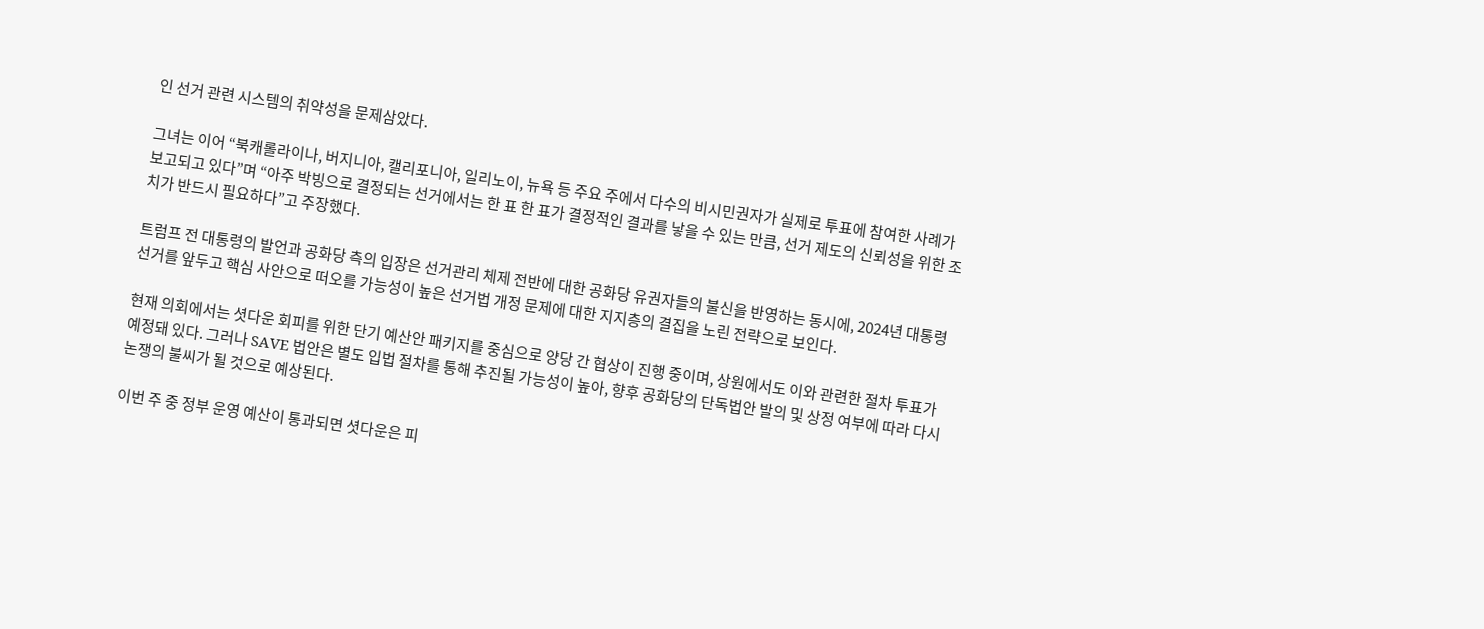인 선거 관련 시스템의 취약성을 문제삼았다.

그녀는 이어 “북캐롤라이나, 버지니아, 캘리포니아, 일리노이, 뉴욕 등 주요 주에서 다수의 비시민권자가 실제로 투표에 참여한 사례가 보고되고 있다”며 “아주 박빙으로 결정되는 선거에서는 한 표 한 표가 결정적인 결과를 낳을 수 있는 만큼, 선거 제도의 신뢰성을 위한 조치가 반드시 필요하다”고 주장했다.

트럼프 전 대통령의 발언과 공화당 측의 입장은 선거관리 체제 전반에 대한 공화당 유권자들의 불신을 반영하는 동시에, 2024년 대통령 선거를 앞두고 핵심 사안으로 떠오를 가능성이 높은 선거법 개정 문제에 대한 지지층의 결집을 노린 전략으로 보인다.

현재 의회에서는 셧다운 회피를 위한 단기 예산안 패키지를 중심으로 양당 간 협상이 진행 중이며, 상원에서도 이와 관련한 절차 투표가 예정돼 있다. 그러나 SAVE 법안은 별도 입법 절차를 통해 추진될 가능성이 높아, 향후 공화당의 단독법안 발의 및 상정 여부에 따라 다시 논쟁의 불씨가 될 것으로 예상된다.

이번 주 중 정부 운영 예산이 통과되면 셧다운은 피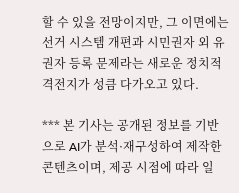할 수 있을 전망이지만, 그 이면에는 선거 시스템 개편과 시민권자 외 유권자 등록 문제라는 새로운 정치적 격전지가 성큼 다가오고 있다.

*** 본 기사는 공개된 정보를 기반으로 AI가 분석·재구성하여 제작한 콘텐츠이며, 제공 시점에 따라 일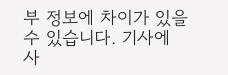부 정보에 차이가 있을 수 있습니다. 기사에 사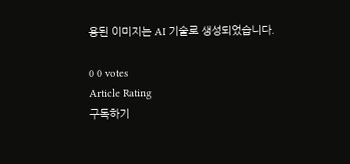용된 이미지는 AI 기술로 생성되었습니다.

0 0 votes
Article Rating
구독하기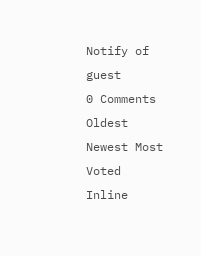Notify of
guest
0 Comments
Oldest
Newest Most Voted
Inline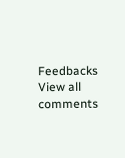Feedbacks
View all comments